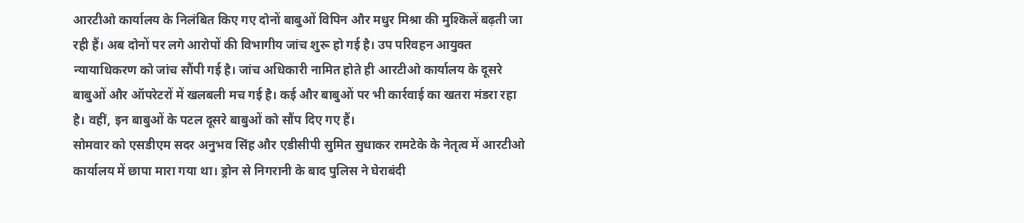आरटीओ कार्यालय के निलंबित किए गए दोनों बाबुओं विपिन और मधुर मिश्रा की मुश्किलें बढ़ती जा रही हैं। अब दोनों पर लगे आरोपों की विभागीय जांच शुरू हो गई है। उप परिवहन आयुक्त न्यायाधिकरण को जांच सौंपी गई है। जांच अधिकारी नामित होते ही आरटीओ कार्यालय के दूसरे बाबुओं और ऑपरेटरों में खलबली मच गई है। कई और बाबुओं पर भी कार्रवाई का खतरा मंडरा रहा है। वहीं, इन बाबुओं के पटल दूसरे बाबुओं को सौंप दिए गए हैं।
सोमवार को एसडीएम सदर अनुभव सिंह और एडीसीपी सुमित सुधाकर रामटेके के नेतृत्व में आरटीओ कार्यालय में छापा मारा गया था। ड्रोन से निगरानी के बाद पुलिस ने घेराबंदी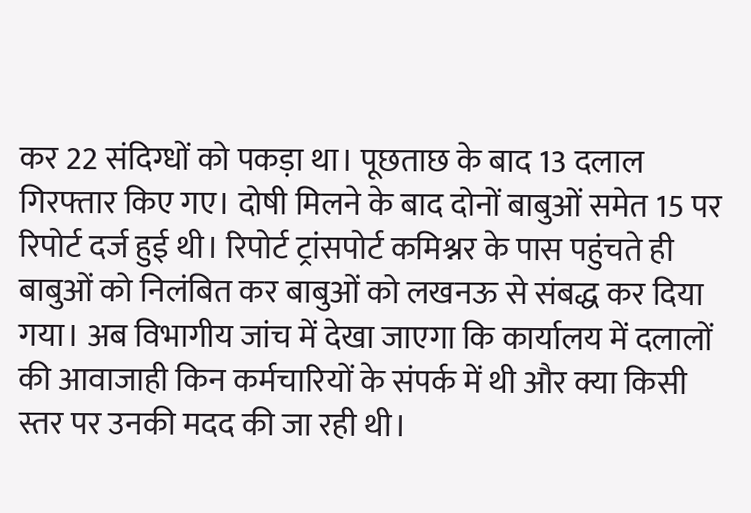कर 22 संदिग्धों को पकड़ा था। पूछताछ के बाद 13 दलाल गिरफ्तार किए गए। दोषी मिलने के बाद दोनों बाबुओं समेत 15 पर रिपोर्ट दर्ज हुई थी। रिपोर्ट ट्रांसपोर्ट कमिश्नर के पास पहुंचते ही बाबुओं को निलंबित कर बाबुओं को लखनऊ से संबद्ध कर दिया गया। अब विभागीय जांच में देखा जाएगा कि कार्यालय में दलालों की आवाजाही किन कर्मचारियों के संपर्क में थी और क्या किसी स्तर पर उनकी मदद की जा रही थी।